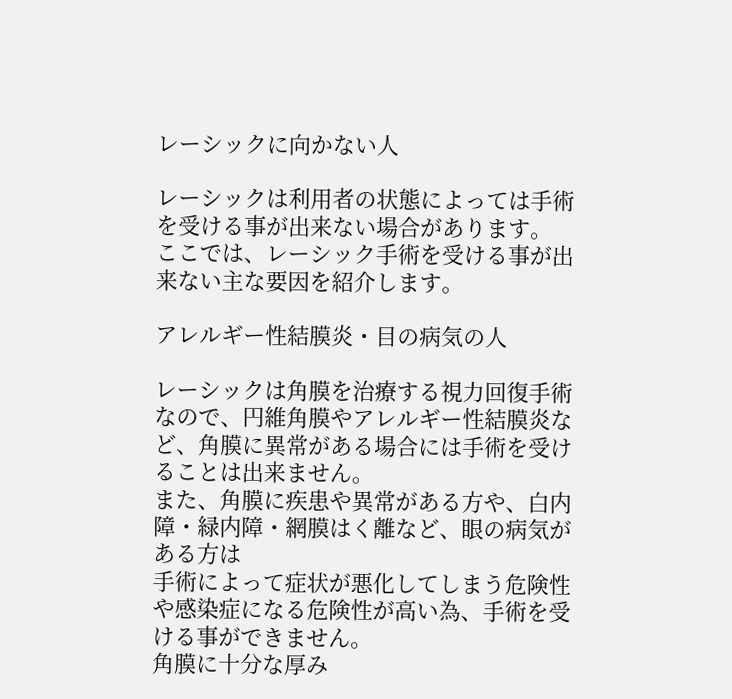レーシックに向かない人

レーシックは利用者の状態によっては手術を受ける事が出来ない場合があります。
ここでは、レーシック手術を受ける事が出来ない主な要因を紹介します。

アレルギー性結膜炎・目の病気の人

レーシックは角膜を治療する視力回復手術なので、円維角膜やアレルギー性結膜炎など、角膜に異常がある場合には手術を受けることは出来ません。
また、角膜に疾患や異常がある方や、白内障・緑内障・網膜はく離など、眼の病気がある方は
手術によって症状が悪化してしまう危険性や感染症になる危険性が高い為、手術を受ける事ができません。
角膜に十分な厚み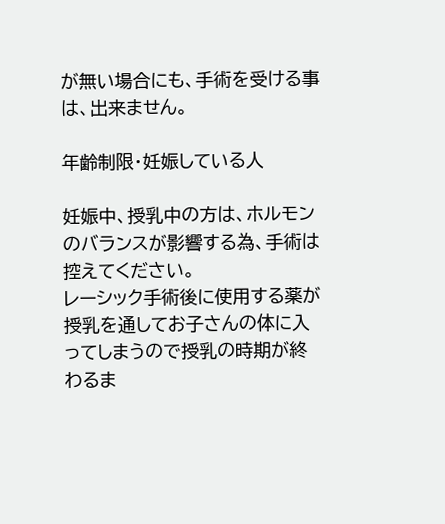が無い場合にも、手術を受ける事は、出来ません。

年齢制限・妊娠している人

妊娠中、授乳中の方は、ホルモンのバランスが影響する為、手術は控えてください。
レーシック手術後に使用する薬が授乳を通してお子さんの体に入ってしまうので授乳の時期が終わるま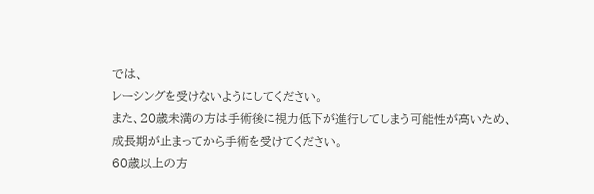では、
レーシングを受けないようにしてください。
また、20歳未満の方は手術後に視力低下が進行してしまう可能性が高いため、成長期が止まってから手術を受けてください。
60歳以上の方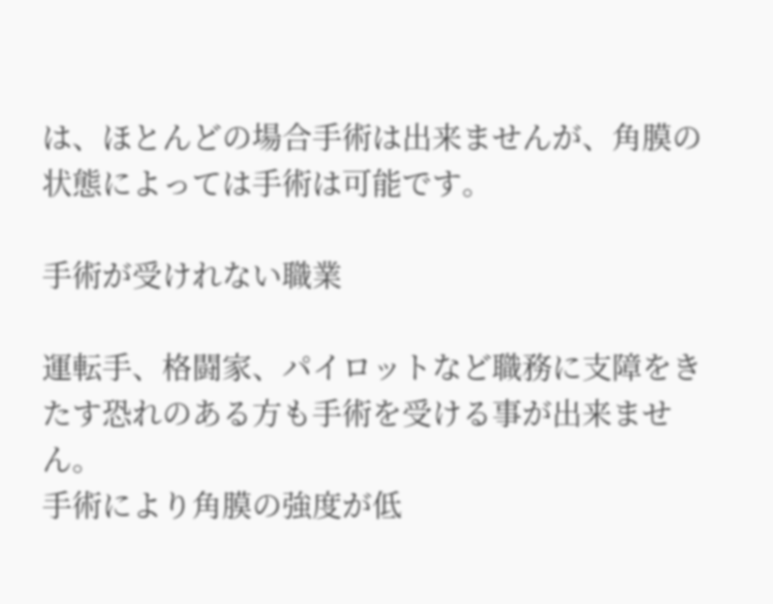は、ほとんどの場合手術は出来ませんが、角膜の状態によっては手術は可能です。

手術が受けれない職業

運転手、格闘家、パイロットなど職務に支障をきたす恐れのある方も手術を受ける事が出来ません。
手術により角膜の強度が低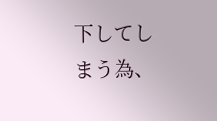下してしまう為、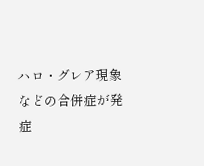ハロ・グレア現象などの合併症が発症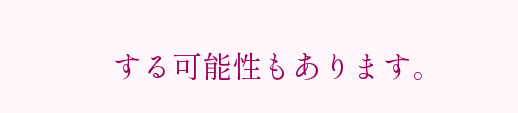する可能性もあります。